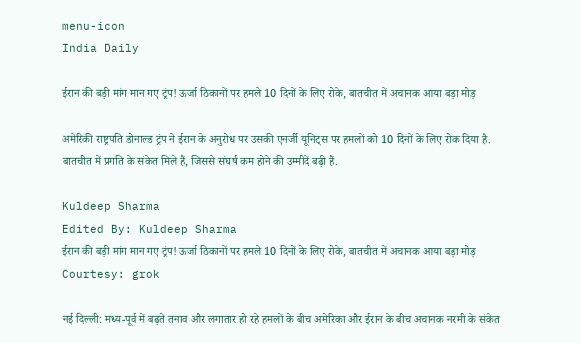menu-icon
India Daily

ईरान की बड़ी मांग मान गए ट्रंप! ऊर्जा ठिकानों पर हमले 10 दिनों के लिए रोके, बातचीत में अचानक आया बड़ा मोड़

अमेरिकी राष्ट्रपति डोनाल्ड ट्रंप ने ईरान के अनुरोध पर उसकी एनर्जी यूनिट्स पर हमलों को 10 दिनों के लिए रोक दिया है. बातचीत में प्रगति के संकेत मिले हैं, जिससे संघर्ष कम होने की उम्मीदें बढ़ी हैं.

Kuldeep Sharma
Edited By: Kuldeep Sharma
ईरान की बड़ी मांग मान गए ट्रंप! ऊर्जा ठिकानों पर हमले 10 दिनों के लिए रोके, बातचीत में अचानक आया बड़ा मोड़
Courtesy: grok

नई दिल्ली: मध्य-पूर्व में बढ़ते तनाव और लगातार हो रहे हमलों के बीच अमेरिका और ईरान के बीच अचानक नरमी के संकेत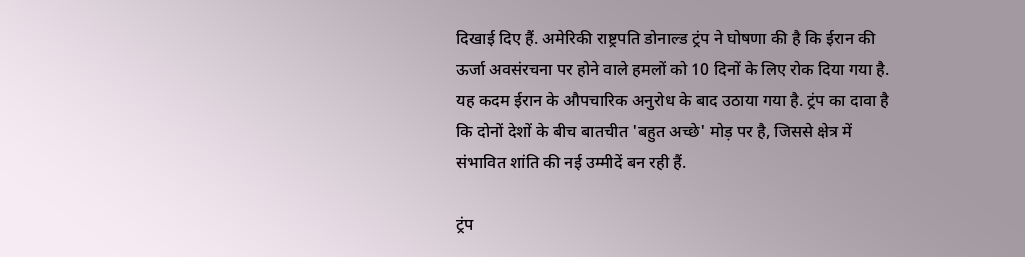दिखाई दिए हैं. अमेरिकी राष्ट्रपति डोनाल्ड ट्रंप ने घोषणा की है कि ईरान की ऊर्जा अवसंरचना पर होने वाले हमलों को 10 दिनों के लिए रोक दिया गया है. यह कदम ईरान के औपचारिक अनुरोध के बाद उठाया गया है. ट्रंप का दावा है कि दोनों देशों के बीच बातचीत 'बहुत अच्छे' मोड़ पर है, जिससे क्षेत्र में संभावित शांति की नई उम्मीदें बन रही हैं.

ट्रंप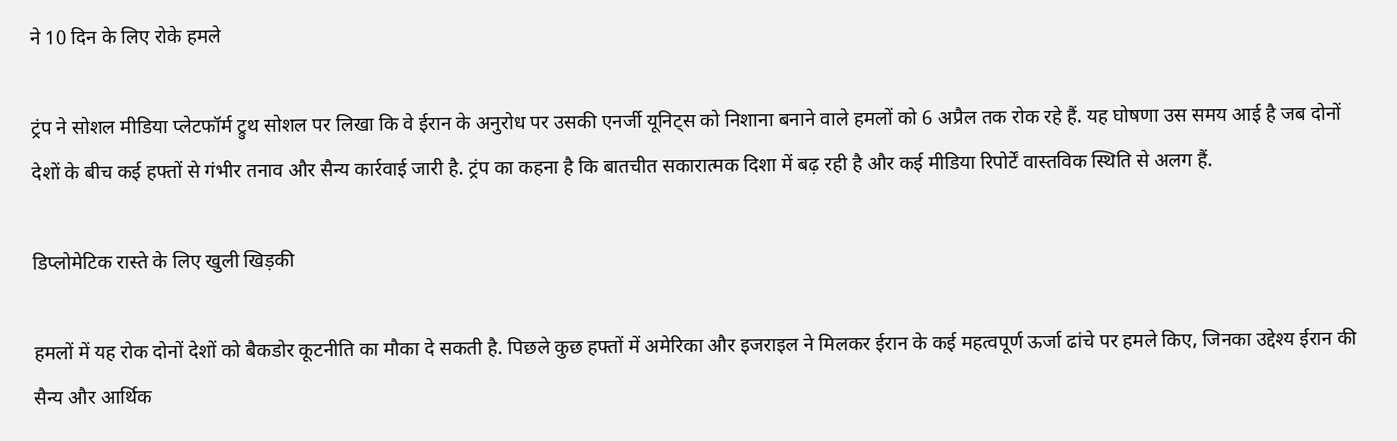ने 10 दिन के लिए रोके हमले

ट्रंप ने सोशल मीडिया प्लेटफॉर्म ट्रुथ सोशल पर लिखा कि वे ईरान के अनुरोध पर उसकी एनर्जी यूनिट्स को निशाना बनाने वाले हमलों को 6 अप्रैल तक रोक रहे हैं. यह घोषणा उस समय आई है जब दोनों देशों के बीच कई हफ्तों से गंभीर तनाव और सैन्य कार्रवाई जारी है. ट्रंप का कहना है कि बातचीत सकारात्मक दिशा में बढ़ रही है और कई मीडिया रिपोर्टें वास्तविक स्थिति से अलग हैं.

डिप्लोमेटिक रास्ते के लिए खुली खिड़की

हमलों में यह रोक दोनों देशों को बैकडोर कूटनीति का मौका दे सकती है. पिछले कुछ हफ्तों में अमेरिका और इजराइल ने मिलकर ईरान के कई महत्वपूर्ण ऊर्जा ढांचे पर हमले किए, जिनका उद्देश्य ईरान की सैन्य और आर्थिक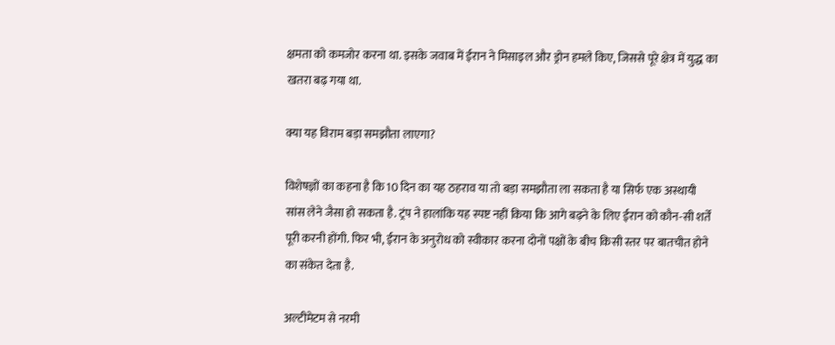क्षमता को कमजोर करना था. इसके जवाब में ईरान ने मिसाइल और ड्रोन हमले किए, जिससे पूरे क्षेत्र में युद्ध का खतरा बढ़ गया था.

क्या यह विराम बड़ा समझौता लाएगा?

विशेषज्ञों का कहना है कि 10 दिन का यह ठहराव या तो बड़ा समझौता ला सकता है या सिर्फ एक अस्थायी सांस लेने जैसा हो सकता है. ट्रंप ने हालांकि यह स्पष्ट नहीं किया कि आगे बढ़ने के लिए ईरान को कौन-सी शर्तें पूरी करनी होंगी. फिर भी, ईरान के अनुरोध को स्वीकार करना दोनों पक्षों के बीच किसी स्तर पर बातचीत होने का संकेत देता है.

अल्टीमेटम से नरमी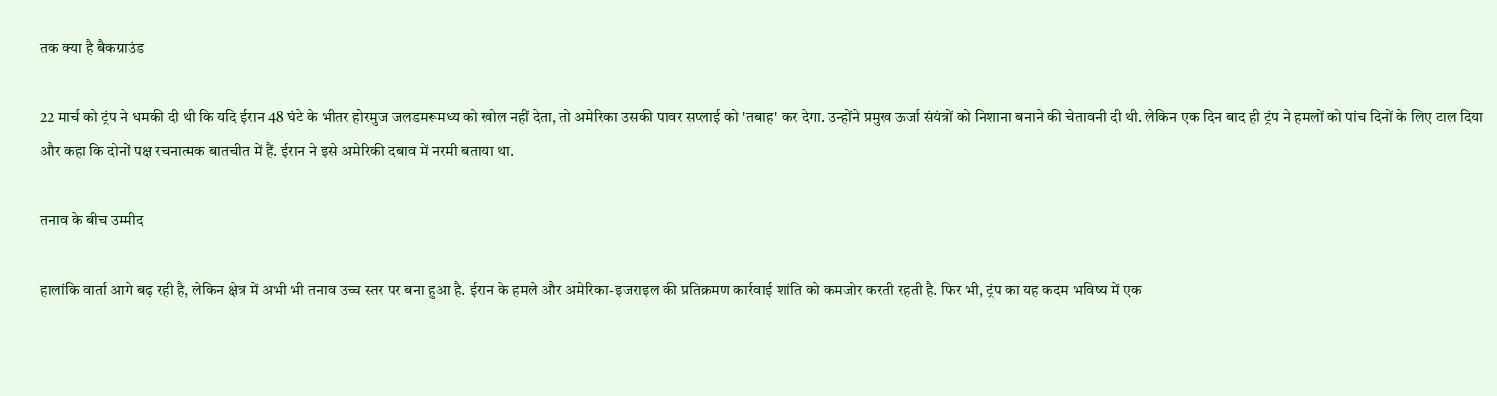तक क्या है बैकग्राउंड

22 मार्च को ट्रंप ने धमकी दी थी कि यदि ईरान 48 घंटे के भीतर होरमुज जलडमरूमध्य को खोल नहीं देता, तो अमेरिका उसकी पावर सप्लाई को 'तबाह' कर देगा. उन्होंने प्रमुख ऊर्जा संयंत्रों को निशाना बनाने की चेतावनी दी थी. लेकिन एक दिन बाद ही ट्रंप ने हमलों को पांच दिनों के लिए टाल दिया और कहा कि दोनों पक्ष रचनात्मक बातचीत में हैं. ईरान ने इसे अमेरिकी दबाव में नरमी बताया था.

तनाव के बीच उम्मीद

हालांकि वार्ता आगे बढ़ रही है, लेकिन क्षेत्र में अभी भी तनाव उच्च स्तर पर बना हुआ है. ईरान के हमले और अमेरिका-इजराइल की प्रतिक्रमण कार्रवाई शांति को कमजोर करती रहती है. फिर भी, ट्रंप का यह कदम भविष्य में एक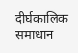दीर्घकालिक समाधान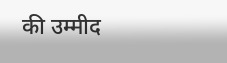की उम्मीद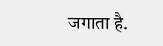जगाता है.